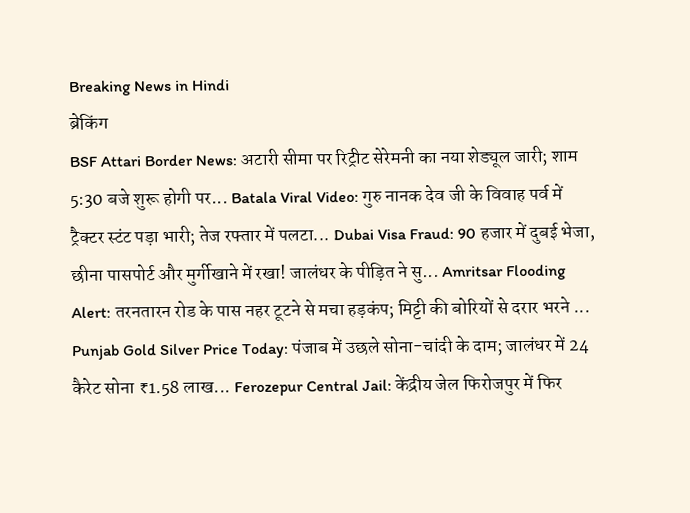Breaking News in Hindi
ब्रेकिंग
BSF Attari Border News: अटारी सीमा पर रिट्रीट सेरेमनी का नया शेड्यूल जारी; शाम 5:30 बजे शुरू होगी पर... Batala Viral Video: गुरु नानक देव जी के विवाह पर्व में ट्रैक्टर स्टंट पड़ा भारी; तेज रफ्तार में पलटा... Dubai Visa Fraud: 90 हजार में दुबई भेजा, छीना पासपोर्ट और मुर्गीखाने में रखा! जालंधर के पीड़ित ने सु... Amritsar Flooding Alert: तरनतारन रोड के पास नहर टूटने से मचा हड़कंप; मिट्टी की बोरियों से दरार भरने ... Punjab Gold Silver Price Today: पंजाब में उछले सोना-चांदी के दाम; जालंधर में 24 कैरेट सोना ₹1.58 लाख... Ferozepur Central Jail: केंद्रीय जेल फिरोजपुर में फिर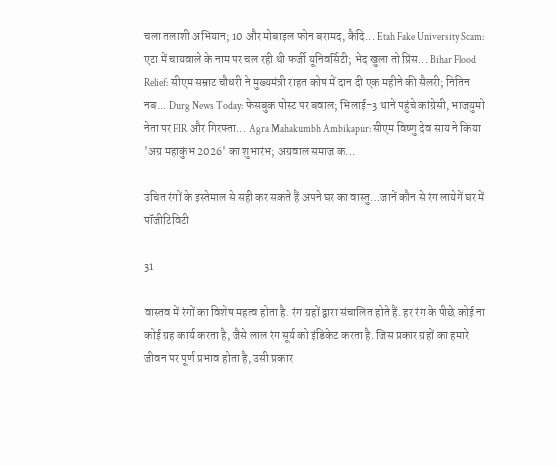चला तलाशी अभियान; 10 और मोबाइल फोन बरामद, कैदि... Etah Fake University Scam: एटा में चायवाले के नाम पर चल रही थी फर्जी यूनिवर्सिटी; भेद खुला तो प्रिंस... Bihar Flood Relief: सीएम सम्राट चौधरी ने मुख्यमंत्री राहत कोष में दान दी एक महीने की सैलरी; नितिन नब... Durg News Today: फेसबुक पोस्ट पर बवाल; भिलाई-3 थाने पहुंचे कांग्रेसी, भाजयुमो नेता पर FIR और गिरफ्ता... Agra Mahakumbh Ambikapur: सीएम विष्णु देव साय ने किया 'अग्र महाकुंभ 2026' का शुभारंभ; अग्रवाल समाज क...

उचित रंगों के इस्तेमाल से सही कर सकते हैं अपने घर का वास्तु…जानें कौन से रंग लायेगें घर में पॉजीटिविटी

31

वास्तव में रंगों का विशेष महत्व होता है. रंग ग्रहों द्वारा संचालित होते हैं. हर रंग के पीछे कोई ना कोई ग्रह कार्य करता है, जैसे लाल रंग सूर्य को इंडिकेट करता है. जिस प्रकार ग्रहों का हमारे जीवन पर पूर्ण प्रभाव होता है, उसी प्रकार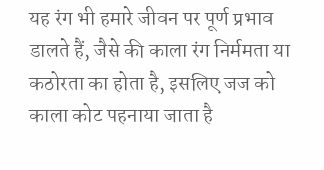यह रंग भी हमारे जीवन पर पूर्ण प्रभाव डालते हैं, जैसे की काला रंग निर्ममता या कठोरता का होता है, इसलिए जज को काला कोट पहनाया जाता है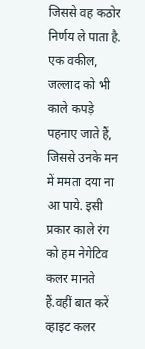जिससे वह कठोर निर्णय ले पाता है. एक वकील, जल्लाद को भी काले कपड़े पहनाए जाते हैं, जिससे उनके मन में ममता दया ना आ पाये. इसी प्रकार काले रंग को हम नेगेटिव कलर मानते हैं.वहीं बात करें व्हाइट कलर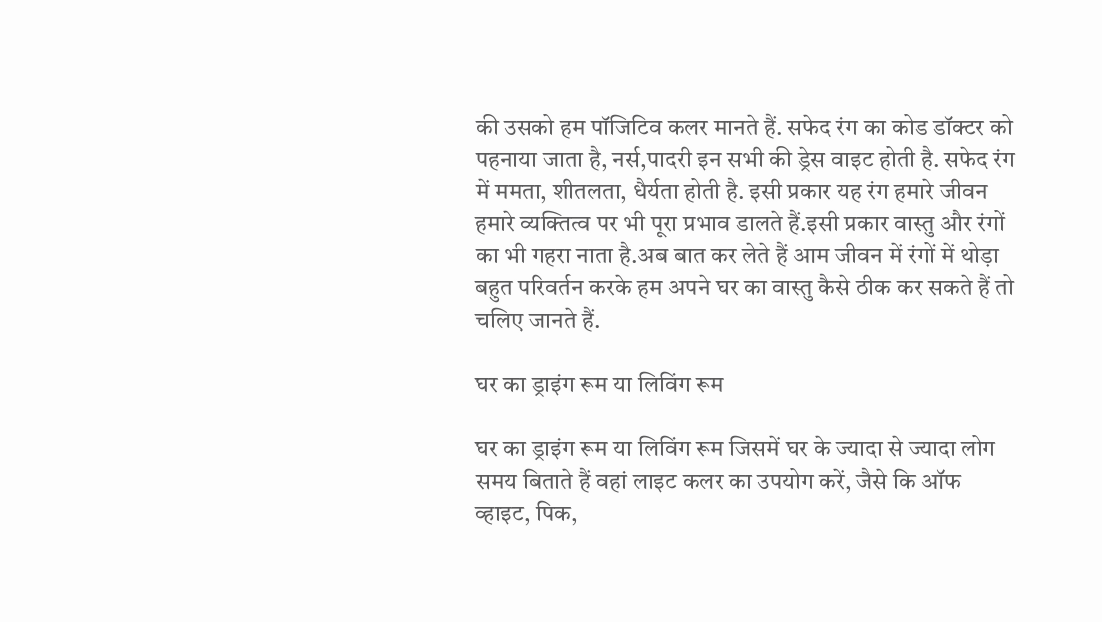की उसको हम पॉजिटिव कलर मानते हैं. सफेद रंग का कोड डॉक्टर को पहनाया जाता है, नर्स,पादरी इन सभी की ड्रेस वाइट होती है. सफेद रंग में ममता, शीतलता, धैर्यता होती है. इसी प्रकार यह रंग हमारे जीवन हमारे व्यक्तित्व पर भी पूरा प्रभाव डालते हैं.इसी प्रकार वास्तु और रंगों का भी गहरा नाता है.अब बात कर लेते हैं आम जीवन में रंगों में थोड़ा बहुत परिवर्तन करके हम अपने घर का वास्तु कैसे ठीक कर सकते हैं तो चलिए जानते हैं.

घर का ड्राइंग रूम या लिविंग रूम

घर का ड्राइंग रूम या लिविंग रूम जिसमें घर के ज्यादा से ज्यादा लोग समय बिताते हैं वहां लाइट कलर का उपयोग करें, जैसे कि ऑफ व्हाइट, पिक,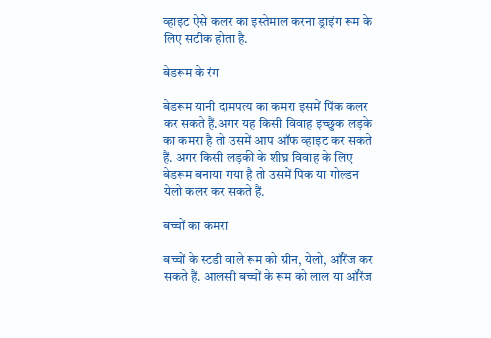व्हाइट ऐसे कलर का इस्तेमाल करना ड्राइंग रूम के लिए सटीक होता है.

बेडरूम के रंग

बेडरूम यानी दामपत्य का कमरा इसमें पिंक कलर कर सकते हैं.अगर यह किसी विवाह इच्छुक लड़के का कमरा है तो उसमें आप ऑफ व्हाइट कर सकते हैं. अगर किसी लड़की के शीघ्र विवाह के लिए बेडरूम बनाया गया है तो उसमें पिक या गोल्डन येलो कलर कर सकते हैं.

बच्चों का कमरा

बच्चों के स्टडी वाले रूम को ग्रीन, येलो, ऑरेंज कर सकते हैं. आलसी बच्चों के रूम को लाल या ऑरेंज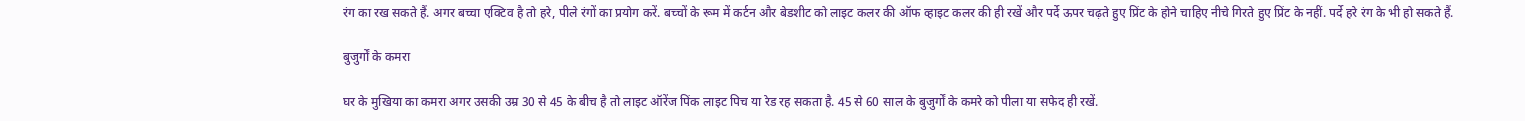रंग का रख सकते हैं. अगर बच्चा एक्टिव है तो हरे, पीले रंगों का प्रयोग करें. बच्चों के रूम में कर्टन और बेडशीट को लाइट कलर की ऑफ व्हाइट कलर की ही रखें और पर्दे ऊपर चढ़ते हुए प्रिंट के होने चाहिए नीचे गिरते हुए प्रिंट के नहीं. पर्दे हरे रंग के भी हो सकते हैं.

बुजुर्गों के कमरा

घर के मुखिया का कमरा अगर उसकी उम्र 30 से 45 के बीच है तो लाइट ऑरेंज पिंक लाइट पिच या रेड रह सकता है. 45 से 60 साल के बुजुर्गों के कमरे को पीला या सफेद ही रखें.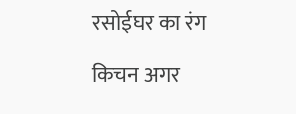रसोईघर का रंग

किचन अगर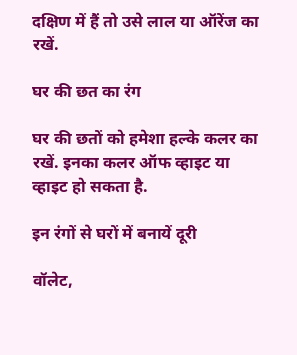दक्षिण में हैं तो उसे लाल या ऑरेंज का रखें.

घर की छत का रंग

घर की छतों को हमेशा हल्के कलर का रखें. इनका कलर ऑफ व्हाइट या व्हाइट हो सकता है.

इन रंगों से घरों में बनायें दूरी

वॉलेट,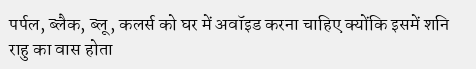पर्पल, ब्लैक, ब्लू, कलर्स को घर में अवॉइड करना चाहिए क्योंकि इसमें शनि राहु का वास होता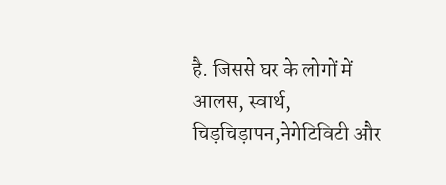है. जिससे घर के लोगों में आलस, स्वार्थ, चिड़चिड़ापन,नेगेटिविटी और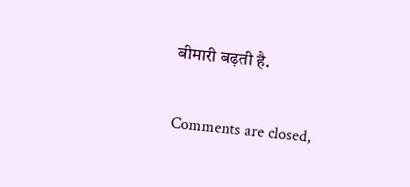बीमारी बढ़ती है.

Comments are closed,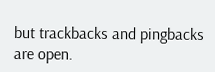but trackbacks and pingbacks are open.